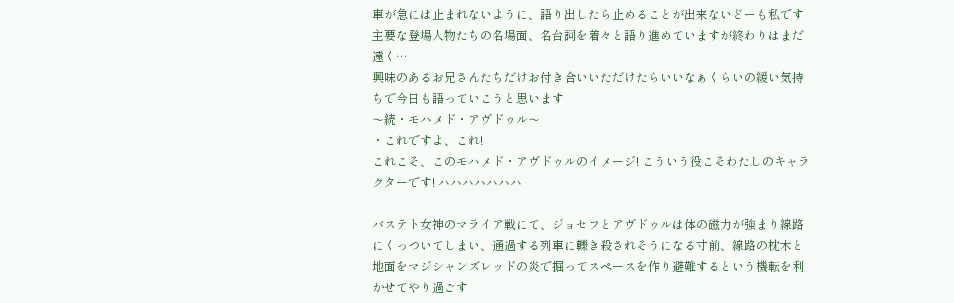車が急には止まれないように、語り出したら止めることが出来ないどーも私です
主要な登場人物たちの名場面、名台詞を着々と語り進めていますが終わりはまだ遠く…
興味のあるお兄さんたちだけお付き合いいただけたらいいなぁくらいの緩い気持ちで今日も語っていこうと思います
〜続・モハメド・アヴドゥル〜
・これですよ、これ!
これこそ、このモハメド・アヴドゥルのイメージ! こういう役こそわたしのキャラクターです! ハハハハハハハ

バステト女神のマライア戦にて、ジョセフとアヴドゥルは体の磁力が強まり線路にくっついてしまい、通過する列車に轢き殺されそうになる寸前、線路の枕木と地面をマジシャンズレッドの炎で掘ってスペースを作り避難するという機転を利かせてやり過ごす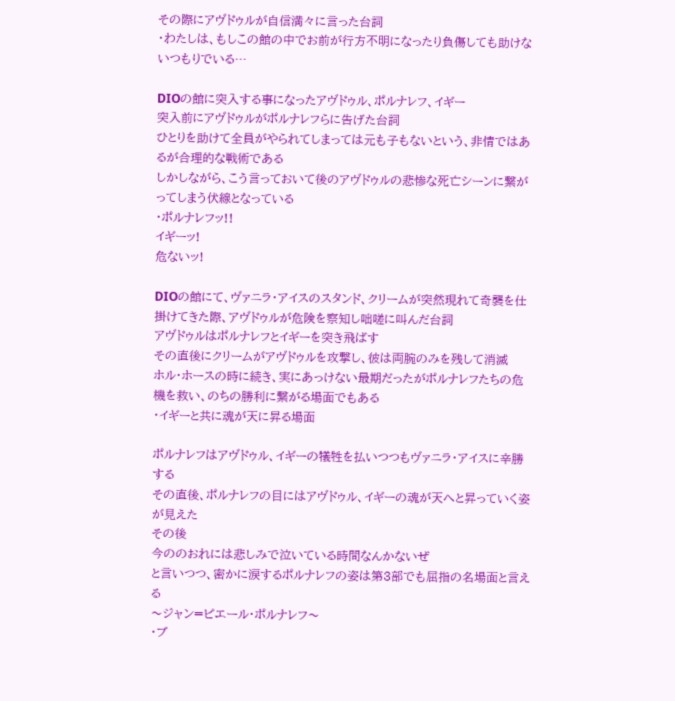その際にアヴドゥルが自信満々に言った台詞
・わたしは、もしこの館の中でお前が行方不明になったり負傷しても助けないつもりでいる…

DIOの館に突入する事になったアヴドゥル、ポルナレフ、イギー
突入前にアヴドゥルがポルナレフらに告げた台詞
ひとりを助けて全員がやられてしまっては元も子もないという、非情ではあるが合理的な戦術である
しかしながら、こう言っておいて後のアヴドゥルの悲惨な死亡シーンに繋がってしまう伏線となっている
・ポルナレフッ!!
イギーッ!
危ないッ!

DIOの館にて、ヴァニラ・アイスのスタンド、クリームが突然現れて奇襲を仕掛けてきた際、アヴドゥルが危険を察知し咄嗟に叫んだ台詞
アヴドゥルはポルナレフとイギーを突き飛ばす
その直後にクリームがアヴドゥルを攻撃し、彼は両腕のみを残して消滅
ホル・ホースの時に続き、実にあっけない最期だったがポルナレフたちの危機を救い、のちの勝利に繋がる場面でもある
・イギーと共に魂が天に昇る場面

ポルナレフはアヴドゥル、イギーの犠牲を払いつつもヴァニラ・アイスに辛勝する
その直後、ポルナレフの目にはアヴドゥル、イギーの魂が天へと昇っていく姿が見えた
その後
今ののおれには悲しみで泣いている時間なんかないぜ
と言いつつ、密かに涙するポルナレフの姿は第3部でも屈指の名場面と言える
〜ジャン=ピエール・ポルナレフ〜
・ブ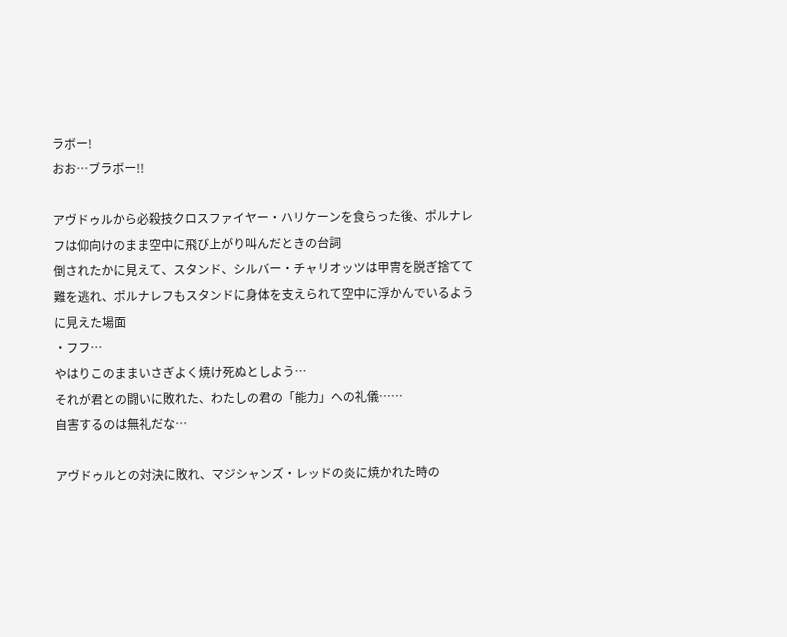ラボー!
おお…ブラボー!!

アヴドゥルから必殺技クロスファイヤー・ハリケーンを食らった後、ポルナレフは仰向けのまま空中に飛び上がり叫んだときの台詞
倒されたかに見えて、スタンド、シルバー・チャリオッツは甲冑を脱ぎ捨てて難を逃れ、ポルナレフもスタンドに身体を支えられて空中に浮かんでいるように見えた場面
・フフ…
やはりこのままいさぎよく焼け死ぬとしよう…
それが君との闘いに敗れた、わたしの君の「能力」への礼儀……
自害するのは無礼だな…

アヴドゥルとの対決に敗れ、マジシャンズ・レッドの炎に焼かれた時の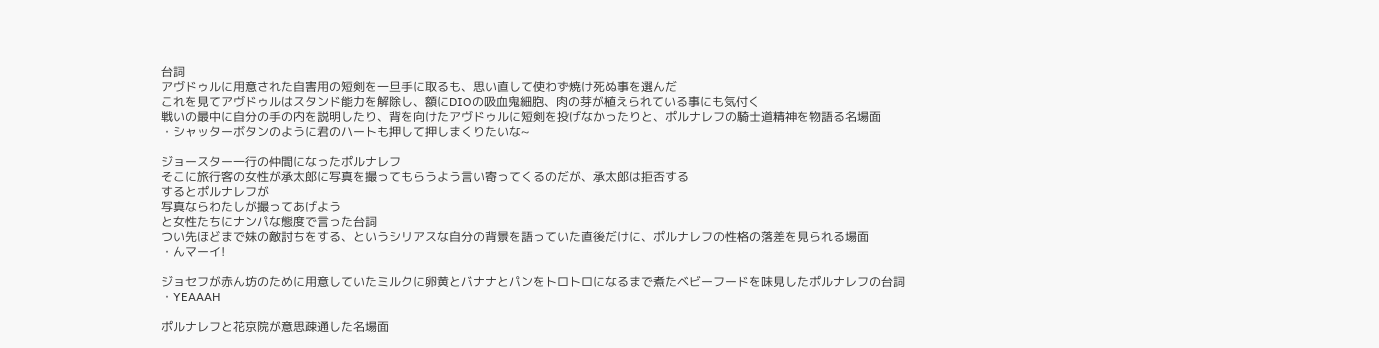台詞
アヴドゥルに用意された自害用の短剣を一旦手に取るも、思い直して使わず焼け死ぬ事を選んだ
これを見てアヴドゥルはスタンド能力を解除し、額にDIOの吸血鬼細胞、肉の芽が植えられている事にも気付く
戦いの最中に自分の手の内を説明したり、背を向けたアヴドゥルに短剣を投げなかったりと、ポルナレフの騎士道精神を物語る名場面
・シャッターボタンのように君のハートも押して押しまくりたいな~

ジョースター一行の仲間になったポルナレフ
そこに旅行客の女性が承太郎に写真を撮ってもらうよう言い寄ってくるのだが、承太郎は拒否する
するとポルナレフが
写真ならわたしが撮ってあげよう
と女性たちにナンパな態度で言った台詞
つい先ほどまで妹の敵討ちをする、というシリアスな自分の背景を語っていた直後だけに、ポルナレフの性格の落差を見られる場面
・んマーイ!

ジョセフが赤ん坊のために用意していたミルクに卵黄とバナナとパンをトロトロになるまで煮たベビーフードを味見したポルナレフの台詞
・YEAAAH

ポルナレフと花京院が意思疎通した名場面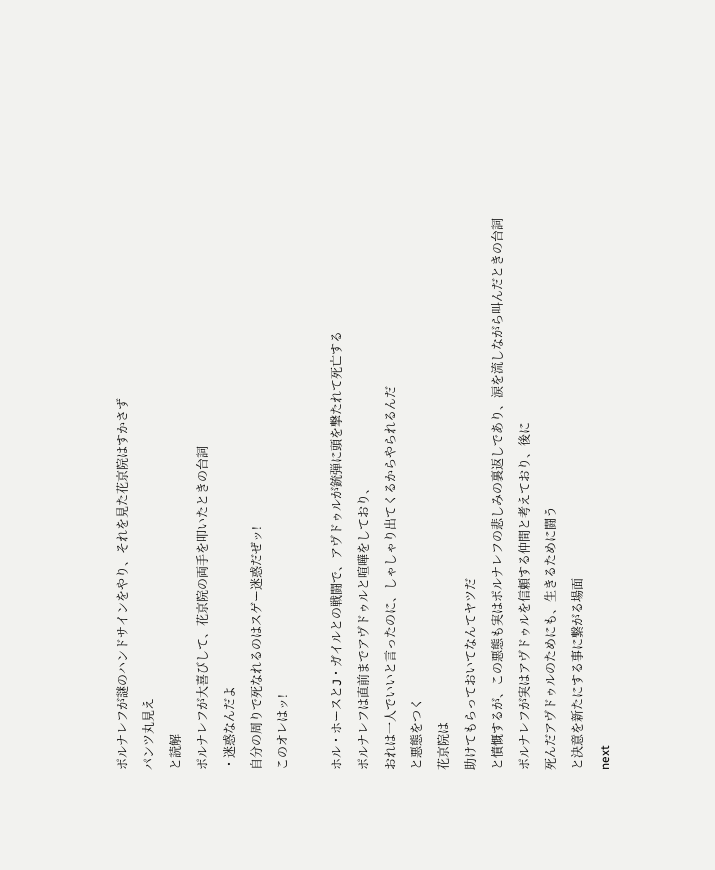ポルナレフが謎のハンドサインをやり、それを見た花京院はすかさず
パンツ丸見え
と読解
ポルナレフが大喜びして、花京院の両手を叩いたときの台詞
・迷惑なんだよ
自分の周りで死なれるのはスゲー迷惑だぜッ!
このオレはッ!

ホル・ホースとJ・ガイルとの戦闘で、アヴドゥルが銃弾に頭を撃たれて死亡する
ポルナレフは直前までアヴドゥルと喧嘩をしており、
おれは一人でいいと言ったのに、しゃしゃり出てくるからやられるんだ
と悪態をつく
花京院は
助けてもらっておいてなんてヤツだ
と憤慨するが、この悪態も実はポルナレフの悲しみの裏返しであり、涙を流しながら叫んだときの台詞
ポルナレフが実はアヴドゥルを信頼する仲間と考えており、後に
死んだアヴドゥルのためにも、生きるために闘う
と決意を新たにする事に繋がる場面
next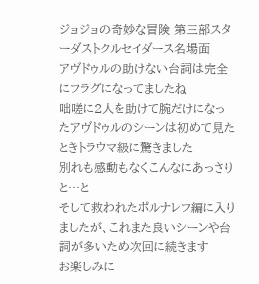ジョジョの奇妙な冒険 第三部スターダストクルセイダース名場面
アヴドゥルの助けない台詞は完全にフラグになってましたね
咄嗟に2人を助けて腕だけになったアヴドゥルのシーンは初めて見たときトラウマ級に驚きました
別れも感動もなくこんなにあっさりと…と
そして救われたポルナレフ編に入りましたが、これまた良いシーンや台詞が多いため次回に続きます
お楽しみに